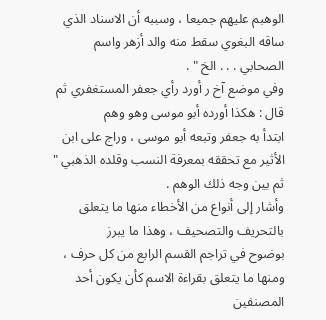الوهبم عليهم جميعا ، وسببه أن الاسناد الذي ساقه البغوي سقط منه والد أزهر واسم
الصحابي . . . الخ " .
وفي موضع آخ ر أورد رأي جعفر المستغفري ثم قال : هكذا أورده أبو موسى وهو وهم
ابتدأ به جعفر وتبعه أبو موسى ، وراج على ابن الأثير مع تحققه بمعرفة النسب وقلده الذهبي "
ثم بين وجه ذلك الوهم .
وأشار إلى أنواع من الأخطاء منها ما يتعلق بالتحريف والتصحيف ، وهذا ما يبرز
بوضوح في تراجم القسم الرابع من كل حرف ، ومنها ما يتعلق بقراءة الاسم كأن يكون أحد
المصنفين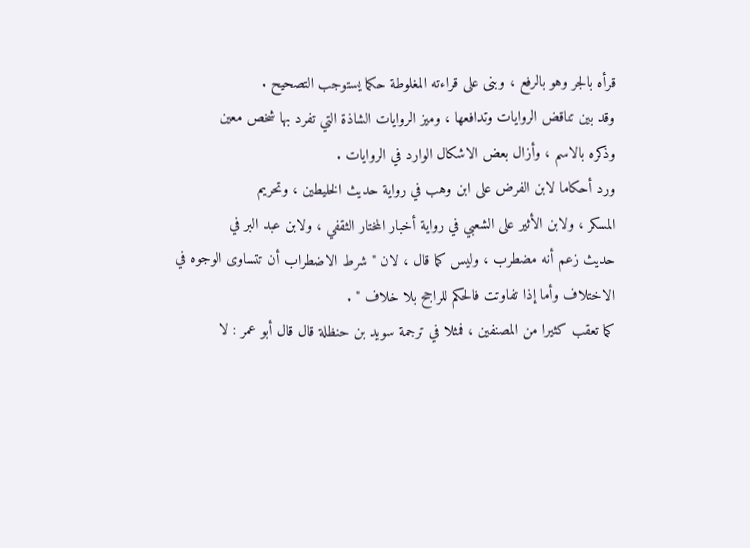قرأه بالجر وهو بالرفع ، وبنى على قراءته المغلوطة حكما يستوجب التصحيح .
وقد بين تناقض الروايات وتدافعها ، وميز الروايات الشاذة التي تفرد بها شخص معين
وذكره بالاسم ، وأزال بعض الاشكال الوارد في الروايات .
ورد أحكاما لابن الفرض على ابن وهب في رواية حديث الخليطين ، وتحريم
المسكر ، ولابن الأثير على الشعبي في رواية أخبار المختار الثقفي ، ولابن عبد البر في
حديث زعم أنه مضطرب ، وليس كما قال ، لان " شرط الاضطراب أن تتساوى الوجوه في
الاختلاف وأما إذا تفاوتت فالحكم للراجح بلا خلاف " .
كما تعقب كثيرا من المصنفين ، فمثلا في ترجمة سويد بن حنظلة قال قال أبو عمر : لا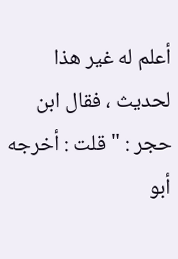أعلم له غير هذا لحديث ، فقال ابن حجر : " قلت : أخرجه أبو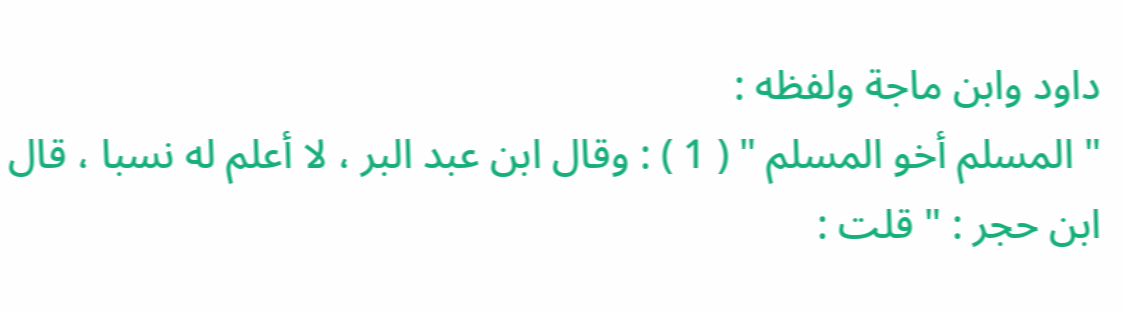داود وابن ماجة ولفظه :
" المسلم أخو المسلم " ( 1 ) : وقال ابن عبد البر ، لا أعلم له نسبا ، قال ابن حجر : " قلت :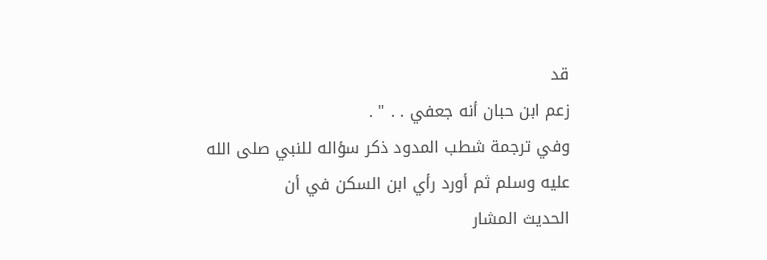قد
زعم ابن حبان أنه جعفي . . " .
وفي ترجمة شطب المدود ذكر سؤاله للنبي صلى الله عليه وسلم ثم أورد رأي ابن السكن في أن
الحديث المشار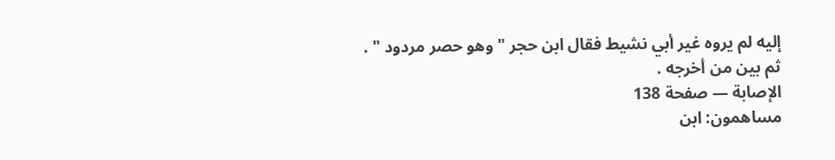إليه لم يروه غير أبي نشيط فقال ابن حجر " وهو حصر مردود " .
ثم بين من أخرجه .
الإصابة — صفحة 138
مساهمون: ابن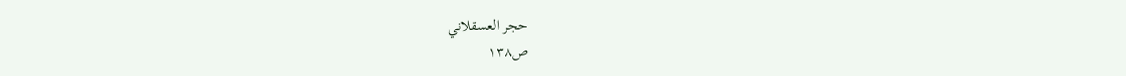حجر العسقلاني
ص١٣٨